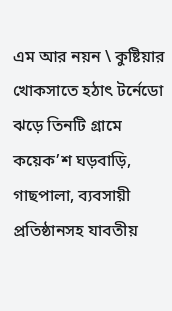এম আর নয়ন \ কুষ্টিয়ার খোকসাতে হঠাৎ টর্নেডো ঝড়ে তিনটি গ্রামে কয়েক’শ ঘড়বাড়ি, গাছপালা, ব্যবসায়ী প্রতিষ্ঠানসহ যাবতীয়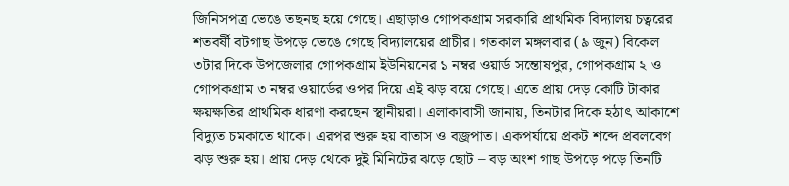জিনিসপত্র ভেঙে তছনছ হয়ে গেছে। এছাড়াও গোপকগ্রাম সরকারি প্রাথমিক বিদ্যালয় চত্বরের শতবর্ষী বটগাছ উপড়ে ভেঙে গেছে বিদ্যালয়ের প্রাচীর। গতকাল মঙ্গলবার (৯ জুন) বিকেল ৩টার দিকে উপজেলার গোপকগ্রাম ইউনিয়নের ১ নম্বর ওয়ার্ড সন্তোষপুর, গোপকগ্রাম ২ ও গোপকগ্রাম ৩ নম্বর ওয়ার্ডের ওপর দিয়ে এই ঝড় বয়ে গেছে। এতে প্রায় দেড় কোটি টাকার ক্ষয়ক্ষতির প্রাথমিক ধারণা করছেন স্থানীয়রা। এলাকাবাসী জানায়, তিনটার দিকে হঠাৎ আকাশে বিদ্যুত চমকাতে থাকে। এরপর শুরু হয় বাতাস ও বজ্রপাত। একপর্যায়ে প্রকট শব্দে প্রবলবেগ ঝড় শুরু হয়। প্রায় দেড় থেকে দুই মিনিটের ঝড়ে ছোট – বড় অংশ গাছ উপড়ে পড়ে তিনটি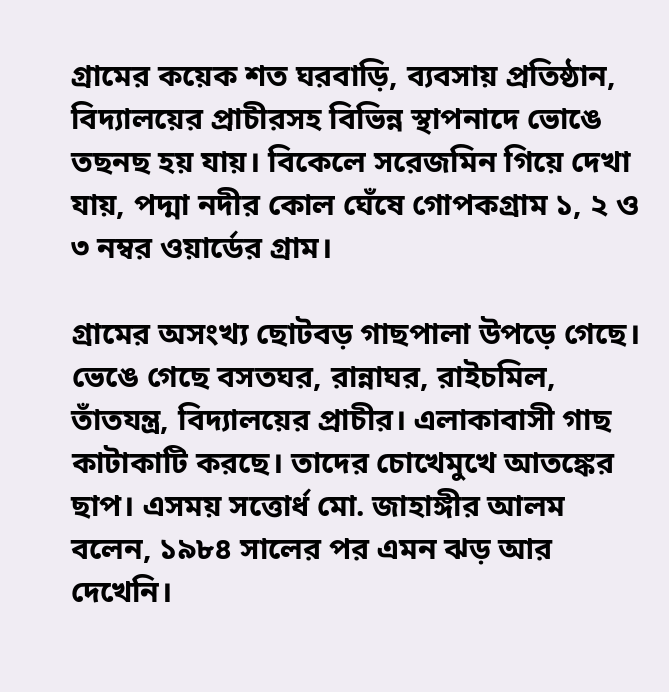গ্রামের কয়েক শত ঘরবাড়ি, ব্যবসায় প্রতিষ্ঠান, বিদ্যালয়ের প্রাচীরসহ বিভিন্ন স্থাপনাদে ভোঙে তছনছ হয় যায়। বিকেলে সরেজমিন গিয়ে দেখা যায়, পদ্মা নদীর কোল ঘেঁষে গোপকগ্রাম ১, ২ ও ৩ নম্বর ওয়ার্ডের গ্রাম।

গ্রামের অসংখ্য ছোটবড় গাছপালা উপড়ে গেছে। ভেঙে গেছে বসতঘর, রান্নাঘর, রাইচমিল, তাঁতযন্ত্র, বিদ্যালয়ের প্রাচীর। এলাকাবাসী গাছ কাটাকাটি করছে। তাদের চোখেমুখে আতঙ্কের ছাপ। এসময় সত্তোর্ধ মো. জাহাঙ্গীর আলম বলেন, ১৯৮৪ সালের পর এমন ঝড় আর দেখেনি।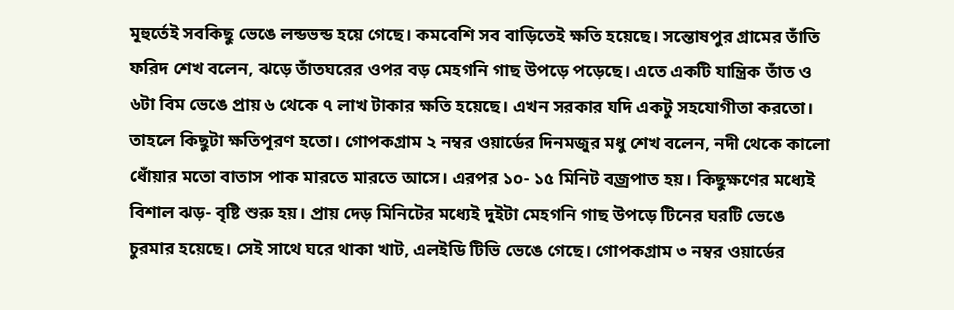মূহুর্তেই সবকিছু ভেঙে লন্ডভন্ড হয়ে গেছে। কমবেশি সব বাড়িতেই ক্ষতি হয়েছে। সন্তোষপুর গ্রামের তাঁতি ফরিদ শেখ বলেন, ঝড়ে তাঁতঘরের ওপর বড় মেহগনি গাছ উপড়ে পড়েছে। এতে একটি যান্ত্রিক তাঁত ও ৬টা বিম ভেঙে প্রায় ৬ থেকে ৭ লাখ টাকার ক্ষতি হয়েছে। এখন সরকার যদি একটু সহযোগীতা করতো। তাহলে কিছুটা ক্ষতিপূরণ হতো। গোপকগ্রাম ২ নম্বর ওয়ার্ডের দিনমজুর মধু শেখ বলেন, নদী থেকে কালো ধোঁয়ার মতো বাতাস পাক মারতে মারতে আসে। এরপর ১০- ১৫ মিনিট বজ্রপাত হয়। কিছুক্ষণের মধ্যেই বিশাল ঝড়- বৃষ্টি শুরু হয়। প্রায় দেড় মিনিটের মধ্যেই দুইটা মেহগনি গাছ উপড়ে টিনের ঘরটি ভেঙে চুরমার হয়েছে। সেই সাথে ঘরে থাকা খাট, এলইডি টিভি ভেঙে গেছে। গোপকগ্রাম ৩ নম্বর ওয়ার্ডের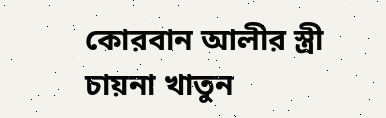কোরবান আলীর স্ত্রী চায়না খাতুন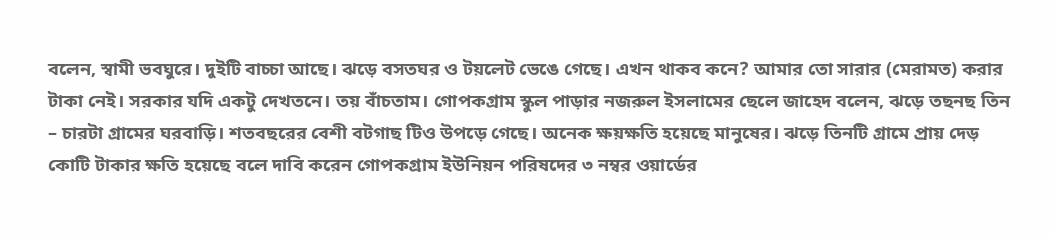বলেন, স্বামী ভবঘুরে। দুইটি বাচ্চা আছে। ঝড়ে বসতঘর ও টয়লেট ভেঙে গেছে। এখন থাকব কনে? আমার তো সারার (মেরামত) করার টাকা নেই। সরকার যদি একটু দেখতনে। তয় বাঁচতাম। গোপকগ্রাম স্কুল পাড়ার নজরুল ইসলামের ছেলে জাহেদ বলেন, ঝড়ে তছনছ তিন – চারটা গ্রামের ঘরবাড়ি। শতবছরের বেশী বটগাছ টিও উপড়ে গেছে। অনেক ক্ষয়ক্ষতি হয়েছে মানুষের। ঝড়ে তিনটি গ্রামে প্রায় দেড় কোটি টাকার ক্ষতি হয়েছে বলে দাবি করেন গোপকগ্রাম ইউনিয়ন পরিষদের ৩ নম্বর ওয়ার্ডের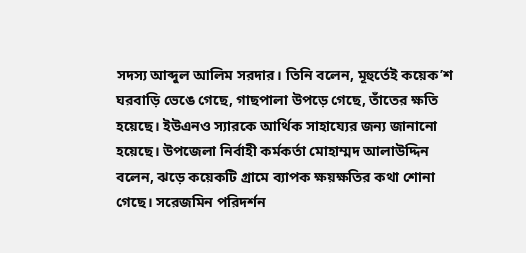সদস্য আব্দুল আলিম সরদার। তিনি বলেন, মূহুর্তেই কয়েক’শ ঘরবাড়ি ভেঙে গেছে, গাছপালা উপড়ে গেছে, তাঁতের ক্ষতি হয়েছে। ইউএনও স্যারকে আর্থিক সাহায্যের জন্য জানানো হয়েছে। উপজেলা নির্বাহী কর্মকর্তা মোহাম্মদ আলাউদ্দিন বলেন, ঝড়ে কয়েকটি গ্রামে ব্যাপক ক্ষয়ক্ষতির কথা শোনা গেছে। সরেজমিন পরিদর্শন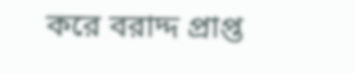করে বরাদ্দ প্রাপ্ত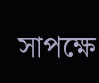সাপক্ষে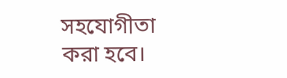সহযোগীতা করা হবে।